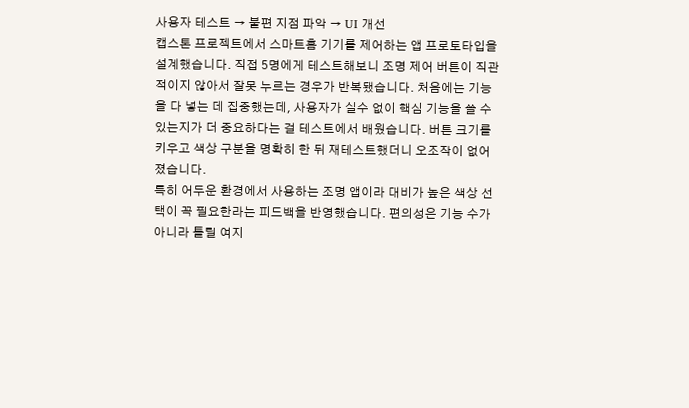사용자 테스트 → 불편 지점 파악 → UI 개선
캡스톤 프로젝트에서 스마트홈 기기를 제어하는 앱 프로토타입을 설계했습니다. 직접 5명에게 테스트해보니 조명 제어 버튼이 직관적이지 않아서 잘못 누르는 경우가 반복됐습니다. 처음에는 기능을 다 넣는 데 집중했는데, 사용자가 실수 없이 핵심 기능을 쓸 수 있는지가 더 중요하다는 걸 테스트에서 배웠습니다. 버튼 크기를 키우고 색상 구분을 명확히 한 뒤 재테스트했더니 오조작이 없어졌습니다.
특히 어두운 환경에서 사용하는 조명 앱이라 대비가 높은 색상 선택이 꼭 필요한라는 피드백을 반영했습니다. 편의성은 기능 수가 아니라 틀릴 여지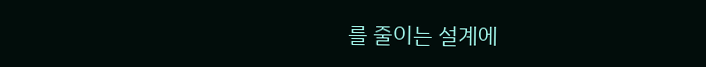를 줄이는 설계에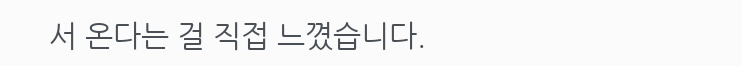서 온다는 걸 직접 느꼈습니다.